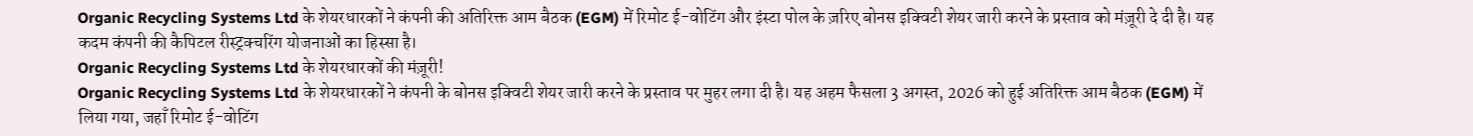Organic Recycling Systems Ltd के शेयरधारकों ने कंपनी की अतिरिक्त आम बैठक (EGM) में रिमोट ई-वोटिंग और इंस्टा पोल के ज़रिए बोनस इक्विटी शेयर जारी करने के प्रस्ताव को मंज़ूरी दे दी है। यह कदम कंपनी की कैपिटल रीस्ट्रक्चरिंग योजनाओं का हिस्सा है।
Organic Recycling Systems Ltd के शेयरधारकों की मंज़ूरी!
Organic Recycling Systems Ltd के शेयरधारकों ने कंपनी के बोनस इक्विटी शेयर जारी करने के प्रस्ताव पर मुहर लगा दी है। यह अहम फैसला 3 अगस्त, 2026 को हुई अतिरिक्त आम बैठक (EGM) में लिया गया, जहाँ रिमोट ई-वोटिंग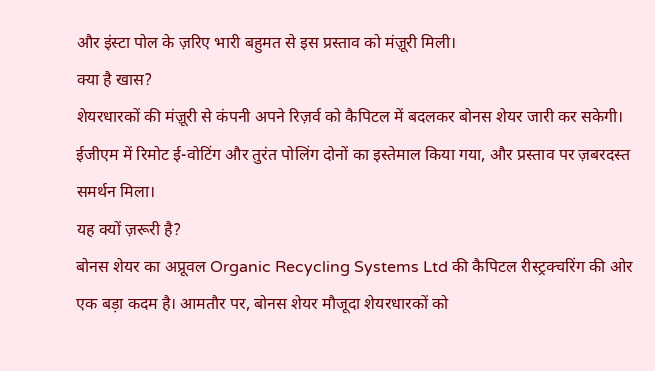और इंस्टा पोल के ज़रिए भारी बहुमत से इस प्रस्ताव को मंज़ूरी मिली।
क्या है खास?
शेयरधारकों की मंज़ूरी से कंपनी अपने रिज़र्व को कैपिटल में बदलकर बोनस शेयर जारी कर सकेगी। ईजीएम में रिमोट ई-वोटिंग और तुरंत पोलिंग दोनों का इस्तेमाल किया गया, और प्रस्ताव पर ज़बरदस्त समर्थन मिला।
यह क्यों ज़रूरी है?
बोनस शेयर का अप्रूवल Organic Recycling Systems Ltd की कैपिटल रीस्ट्रक्चरिंग की ओर एक बड़ा कदम है। आमतौर पर, बोनस शेयर मौजूदा शेयरधारकों को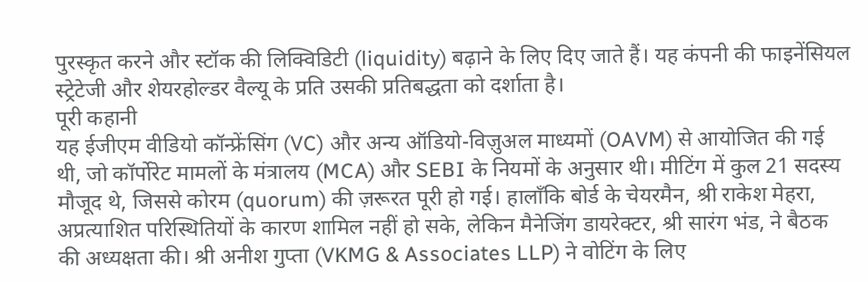पुरस्कृत करने और स्टॉक की लिक्विडिटी (liquidity) बढ़ाने के लिए दिए जाते हैं। यह कंपनी की फाइनेंसियल स्ट्रेटेजी और शेयरहोल्डर वैल्यू के प्रति उसकी प्रतिबद्धता को दर्शाता है।
पूरी कहानी
यह ईजीएम वीडियो कॉन्फ्रेंसिंग (VC) और अन्य ऑडियो-विज़ुअल माध्यमों (OAVM) से आयोजित की गई थी, जो कॉर्पोरेट मामलों के मंत्रालय (MCA) और SEBI के नियमों के अनुसार थी। मीटिंग में कुल 21 सदस्य मौजूद थे, जिससे कोरम (quorum) की ज़रूरत पूरी हो गई। हालाँकि बोर्ड के चेयरमैन, श्री राकेश मेहरा, अप्रत्याशित परिस्थितियों के कारण शामिल नहीं हो सके, लेकिन मैनेजिंग डायरेक्टर, श्री सारंग भंड, ने बैठक की अध्यक्षता की। श्री अनीश गुप्ता (VKMG & Associates LLP) ने वोटिंग के लिए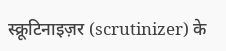स्क्रूटिनाइज़र (scrutinizer) के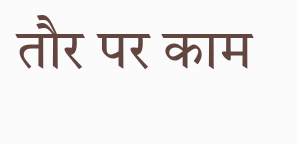तौर पर काम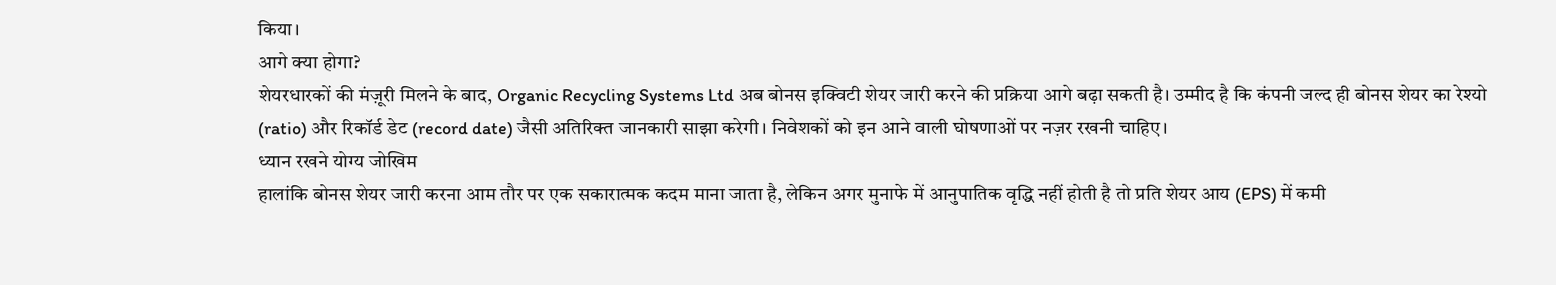किया।
आगे क्या होगा?
शेयरधारकों की मंज़ूरी मिलने के बाद, Organic Recycling Systems Ltd अब बोनस इक्विटी शेयर जारी करने की प्रक्रिया आगे बढ़ा सकती है। उम्मीद है कि कंपनी जल्द ही बोनस शेयर का रेश्यो (ratio) और रिकॉर्ड डेट (record date) जैसी अतिरिक्त जानकारी साझा करेगी। निवेशकों को इन आने वाली घोषणाओं पर नज़र रखनी चाहिए।
ध्यान रखने योग्य जोखिम
हालांकि बोनस शेयर जारी करना आम तौर पर एक सकारात्मक कदम माना जाता है, लेकिन अगर मुनाफे में आनुपातिक वृद्धि नहीं होती है तो प्रति शेयर आय (EPS) में कमी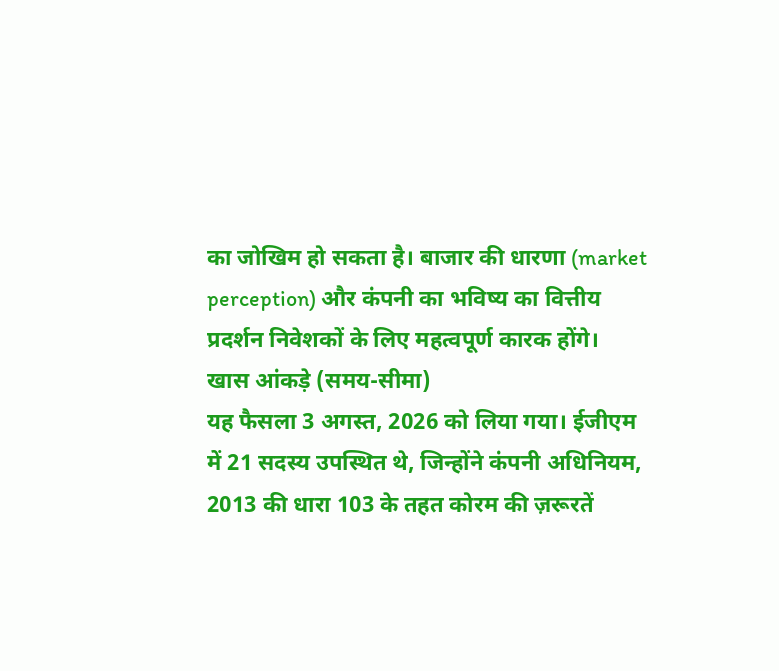का जोखिम हो सकता है। बाजार की धारणा (market perception) और कंपनी का भविष्य का वित्तीय प्रदर्शन निवेशकों के लिए महत्वपूर्ण कारक होंगे।
खास आंकड़े (समय-सीमा)
यह फैसला 3 अगस्त, 2026 को लिया गया। ईजीएम में 21 सदस्य उपस्थित थे, जिन्होंने कंपनी अधिनियम, 2013 की धारा 103 के तहत कोरम की ज़रूरतें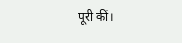पूरी कीं।